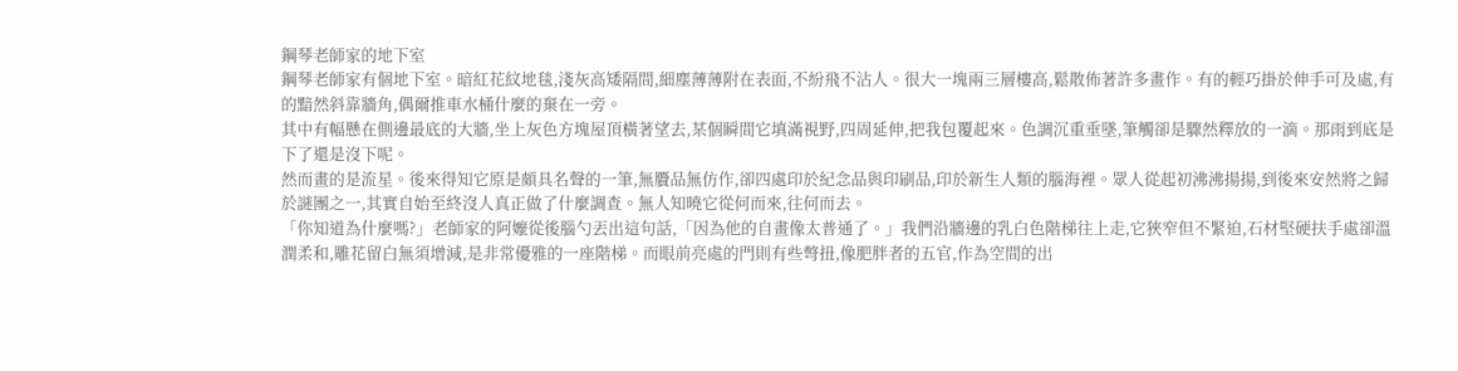鋼琴老師家的地下室
鋼琴老師家有個地下室。暗紅花紋地毯,淺灰高矮隔間,細塵薄薄附在表面,不紛飛不沾人。很大一塊兩三層樓高,鬆散佈著許多畫作。有的輕巧掛於伸手可及處,有的黯然斜靠牆角,偶爾推車水桶什麼的棄在一旁。
其中有幅懸在側邊最底的大牆,坐上灰色方塊屋頂橫著望去,某個瞬間它填滿視野,四周延伸,把我包覆起來。色調沉重垂墜,筆觸卻是驟然釋放的一滴。那雨到底是下了還是沒下呢。
然而畫的是流星。後來得知它原是頗具名聲的一筆,無贗品無仿作,卻四處印於紀念品與印刷品,印於新生人類的腦海裡。眾人從起初沸沸揚揚,到後來安然將之歸於謎團之一,其實自始至終沒人真正做了什麼調查。無人知曉它從何而來,往何而去。
「你知道為什麼嗎?」老師家的阿嬤從後腦勺丟出這句話,「因為他的自畫像太普通了。」我們沿牆邊的乳白色階梯往上走,它狹窄但不緊迫,石材堅硬扶手處卻溫潤柔和,雕花留白無須增減,是非常優雅的一座階梯。而眼前亮處的門則有些彆扭,像肥胖者的五官,作為空間的出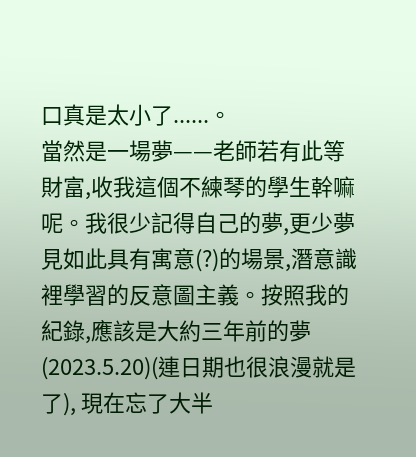口真是太小了......。
當然是一場夢——老師若有此等財富,收我這個不練琴的學生幹嘛呢。我很少記得自己的夢,更少夢見如此具有寓意(?)的場景,潛意識裡學習的反意圖主義。按照我的紀錄,應該是大約三年前的夢(2023.5.20)(連日期也很浪漫就是了), 現在忘了大半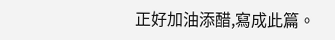正好加油添醋,寫成此篇。